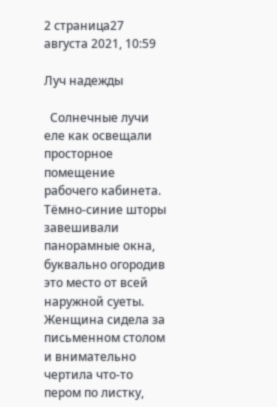2 страница27 августа 2021, 10:59

Луч надежды

  Солнечные лучи еле как освещали просторное помещение рабочего кабинета. Тёмно-синие шторы завешивали панорамные окна, буквально огородив это место от всей наружной суеты. Женщина сидела за письменном столом и внимательно чертила что-то пером по листку,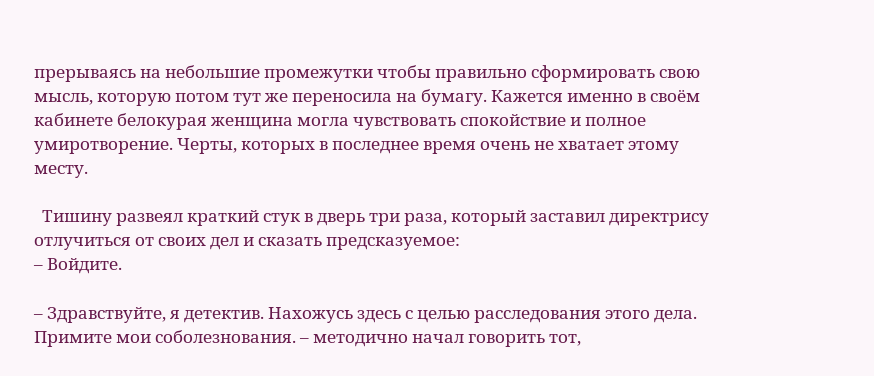прерываясь на небольшие промежутки чтобы правильно сформировать свою мысль, которую потом тут же переносила на бумагу. Кажется именно в своём кабинете белокурая женщина могла чувствовать спокойствие и полное умиротворение. Черты, которых в последнее время очень не хватает этому месту.

  Тишину развеял краткий стук в дверь три раза, который заставил директрису отлучиться от своих дел и сказать предсказуемое:
– Войдите.

– Здравствуйте, я детектив. Нахожусь здесь с целью расследования этого дела. Примите мои соболезнования. – методично начал говорить тот,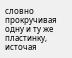словно прокручивая одну и ту же пластинку, источая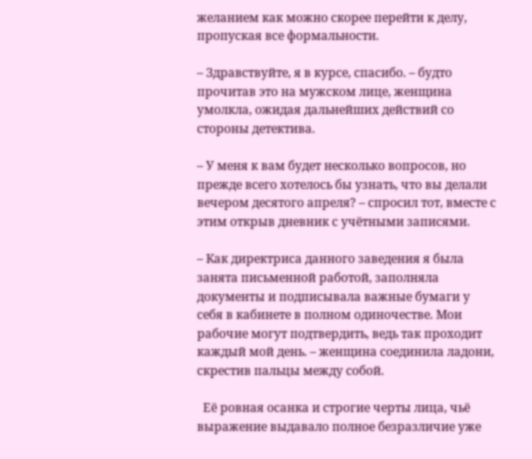желанием как можно скорее перейти к делу, пропуская все формальности.

– Здравствуйте, я в курсе, спасибо. – будто прочитав это на мужском лице, женщина умолкла, ожидая дальнейших действий со стороны детектива.

– У меня к вам будет несколько вопросов, но прежде всего хотелось бы узнать, что вы делали вечером десятого апреля? – спросил тот, вместе с этим открыв дневник с учётными записями.

– Как директриса данного заведения я была занята письменной работой, заполняла документы и подписывала важные бумаги у себя в кабинете в полном одиночестве. Мои рабочие могут подтвердить, ведь так проходит каждый мой день. – женщина соединила ладони, скрестив пальцы между собой.

  Её ровная осанка и строгие черты лица, чьё выражение выдавало полное безразличие уже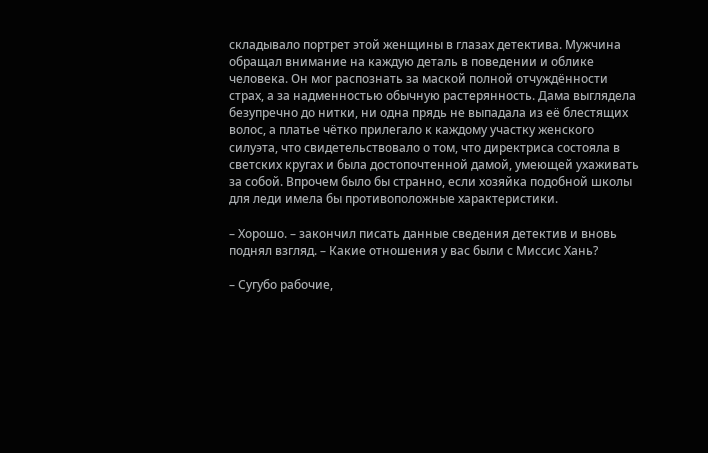складывало портрет этой женщины в глазах детектива. Мужчина обращал внимание на каждую деталь в поведении и облике человека. Он мог распознать за маской полной отчуждённости страх, а за надменностью обычную растерянность. Дама выглядела безупречно до нитки, ни одна прядь не выпадала из её блестящих волос, а платье чётко прилегало к каждому участку женского силуэта, что свидетельствовало о том, что директриса состояла в светских кругах и была достопочтенной дамой, умеющей ухаживать за собой. Впрочем было бы странно, если хозяйка подобной школы для леди имела бы противоположные характеристики.

– Хорошо. – закончил писать данные сведения детектив и вновь поднял взгляд. – Какие отношения у вас были с Миссис Хань?

– Сугубо рабочие,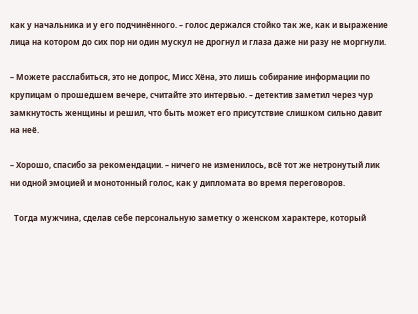как у начальника и у его подчинённого. – голос держался стойко так же, как и выражение лица на котором до сих пор ни один мускул не дрогнул и глаза даже ни разу не моргнули.

– Можете расслабиться, это не допрос, Мисс Хёна, это лишь собирание информации по крупицам о прошедшем вечере, считайте это интервью. – детектив заметил через чур замкнутость женщины и решил, что быть может его присутствие слишком сильно давит на неё.

– Хорошо, спасибо за рекомендации. – ничего не изменилось, всё тот же нетронутый лик ни одной эмоцией и монотонный голос, как у дипломата во время переговоров.

  Тогда мужчина, сделав себе персональную заметку о женском характере, который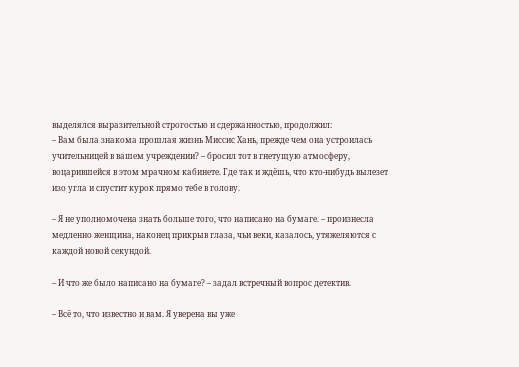выделялся выразительной строгостью и сдержанностью, продолжил:
– Вам была знакома прошлая жизнь Миссис Хань, прежде чем она устроилась учительницей в вашем учреждении? – бросил тот в гнетущую атмосферу, воцарившейся в этом мрачном кабинете. Где так и ждёшь, что кто-нибудь вылезет изо угла и спустит курок прямо тебе в голову.

– Я не уполномочена знать больше того, что написано на бумаге. – произнесла медленно женщина, наконец прикрыв глаза, чьи веки, казалось, утяжеляются с каждой новой секундой.

– И что же было написано на бумаге? – задал встречный вопрос детектив.

– Всё то, что известно и вам. Я уверена вы уже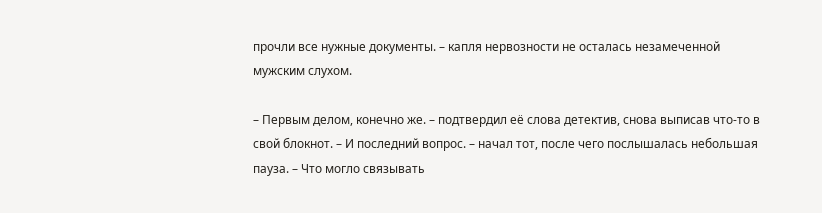прочли все нужные документы. – капля нервозности не осталась незамеченной мужским слухом.

– Первым делом, конечно же. – подтвердил её слова детектив, снова выписав что-то в свой блокнот. – И последний вопрос. – начал тот, после чего послышалась небольшая пауза. – Что могло связывать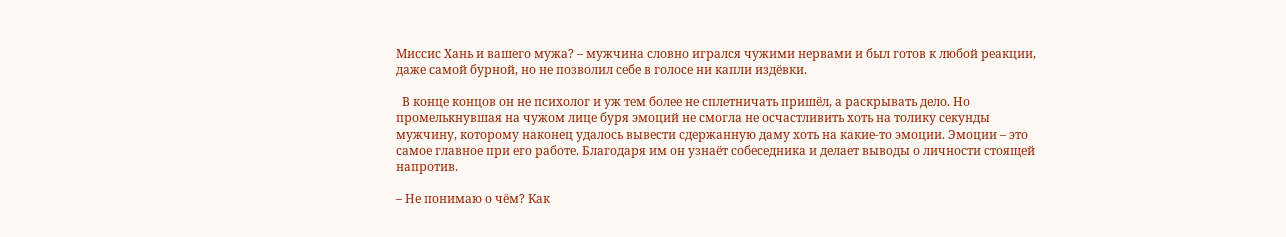Миссис Хань и вашего мужа? – мужчина словно игрался чужими нервами и был готов к любой реакции, даже самой бурной, но не позволил себе в голосе ни капли издёвки.

  В конце концов он не психолог и уж тем более не сплетничать пришёл, а раскрывать дело. Но промелькнувшая на чужом лице буря эмоций не смогла не осчастливить хоть на толику секунды мужчину, которому наконец удалось вывести сдержанную даму хоть на какие-то эмоции. Эмоции – это самое главное при его работе. Благодаря им он узнаёт собеседника и делает выводы о личности стоящей напротив.

– Не понимаю о чём? Как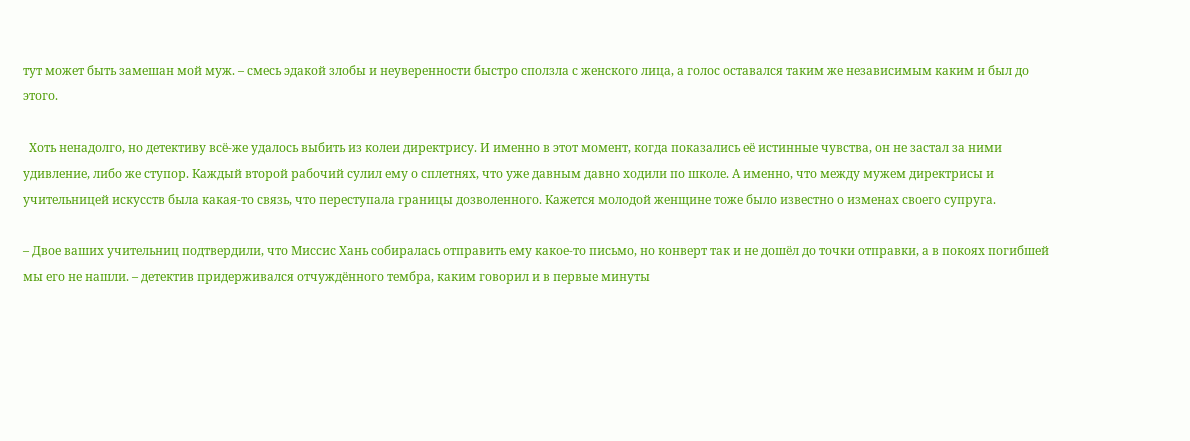тут может быть замешан мой муж. – смесь эдакой злобы и неуверенности быстро сползла с женского лица, а голос оставался таким же независимым каким и был до этого.

  Хоть ненадолго, но детективу всё-же удалось выбить из колеи директрису. И именно в этот момент, когда показались её истинные чувства, он не застал за ними удивление, либо же ступор. Каждый второй рабочий сулил ему о сплетнях, что уже давным давно ходили по школе. А именно, что между мужем директрисы и учительницей искусств была какая-то связь, что переступала границы дозволенного. Кажется молодой женщине тоже было известно о изменах своего супруга.

– Двое ваших учительниц подтвердили, что Миссис Хань собиралась отправить ему какое-то письмо, но конверт так и не дошёл до точки отправки, а в покоях погибшей мы его не нашли. – детектив придерживался отчуждённого тембра, каким говорил и в первые минуты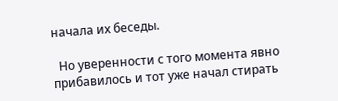начала их беседы.

  Но уверенности с того момента явно прибавилось и тот уже начал стирать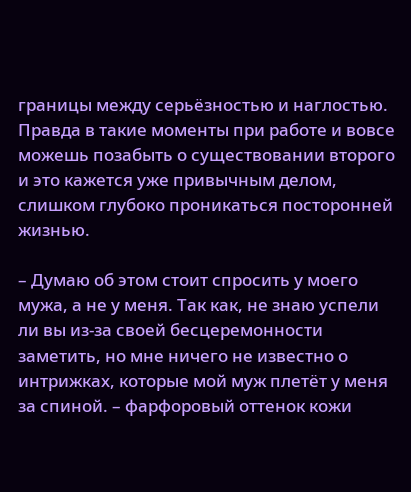границы между серьёзностью и наглостью. Правда в такие моменты при работе и вовсе можешь позабыть о существовании второго и это кажется уже привычным делом, слишком глубоко проникаться посторонней жизнью.

– Думаю об этом стоит спросить у моего мужа, а не у меня. Так как, не знаю успели ли вы из-за своей бесцеремонности заметить, но мне ничего не известно о интрижках, которые мой муж плетёт у меня за спиной. – фарфоровый оттенок кожи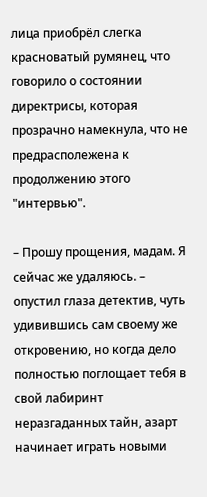лица приобрёл слегка красноватый румянец, что говорило о состоянии директрисы, которая прозрачно намекнула, что не предрасполежена к продолжению этого "интервью".

– Прошу прощения, мадам. Я сейчас же удаляюсь. – опустил глаза детектив, чуть удивившись сам своему же откровению, но когда дело полностью поглощает тебя в свой лабиринт неразгаданных тайн, азарт начинает играть новыми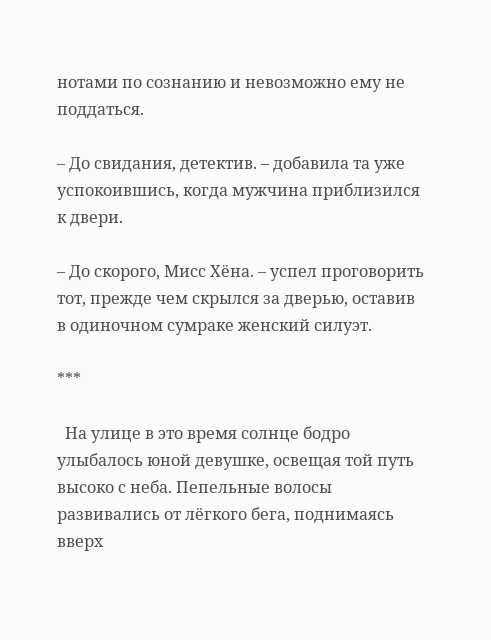нотами по сознанию и невозможно ему не поддаться.

– До свидания, детектив. – добавила та уже успокоившись, когда мужчина приблизился к двери.

– До скорого, Мисс Хёна. – успел проговорить тот, прежде чем скрылся за дверью, оставив в одиночном сумраке женский силуэт.

***

  На улице в это время солнце бодро улыбалось юной девушке, освещая той путь высоко с неба. Пепельные волосы развивались от лёгкого бега, поднимаясь вверх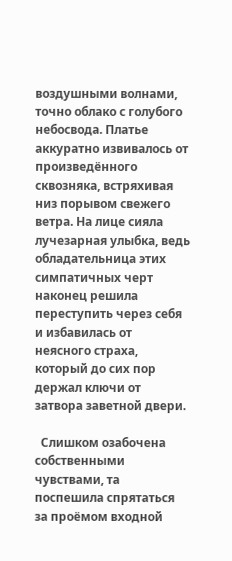воздушными волнами, точно облако с голубого небосвода. Платье аккуратно извивалось от произведённого сквозняка, встряхивая низ порывом свежего ветра. На лице сияла лучезарная улыбка, ведь обладательница этих симпатичных черт наконец решила переступить через себя и избавилась от неясного страха, который до сих пор держал ключи от затвора заветной двери.

  Слишком озабочена собственными чувствами, та поспешила спрятаться за проёмом входной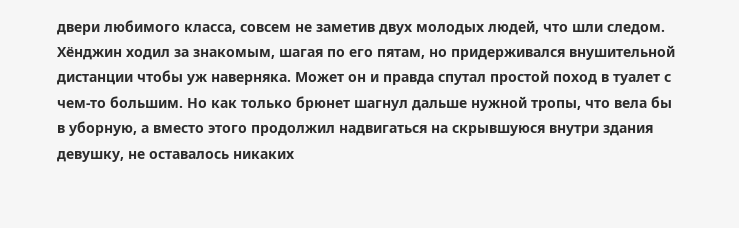двери любимого класса, совсем не заметив двух молодых людей, что шли следом. Хёнджин ходил за знакомым, шагая по его пятам, но придерживался внушительной дистанции чтобы уж наверняка. Может он и правда спутал простой поход в туалет с чем-то большим. Но как только брюнет шагнул дальше нужной тропы, что вела бы в уборную, а вместо этого продолжил надвигаться на скрывшуюся внутри здания девушку, не оставалось никаких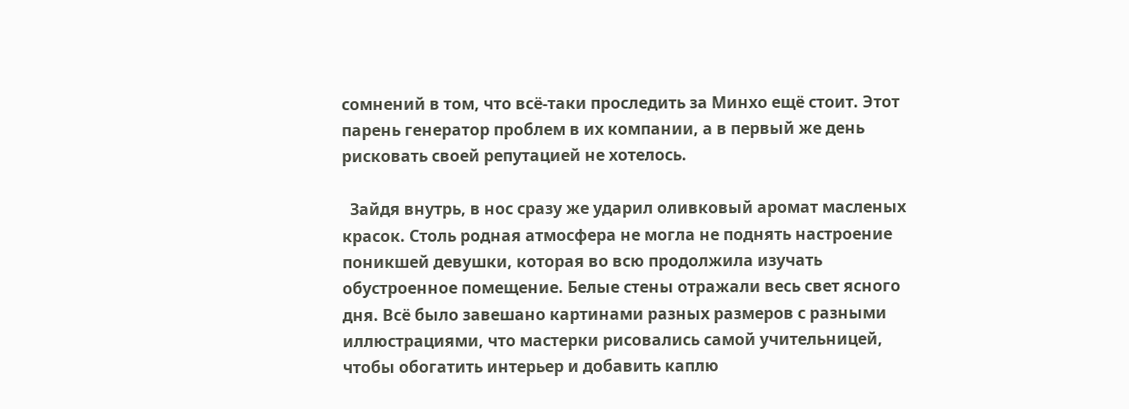сомнений в том, что всё-таки проследить за Минхо ещё стоит. Этот парень генератор проблем в их компании, а в первый же день рисковать своей репутацией не хотелось.

  Зайдя внутрь, в нос сразу же ударил оливковый аромат масленых красок. Столь родная атмосфера не могла не поднять настроение поникшей девушки, которая во всю продолжила изучать обустроенное помещение. Белые стены отражали весь свет ясного дня. Всё было завешано картинами разных размеров с разными иллюстрациями, что мастерки рисовались самой учительницей, чтобы обогатить интерьер и добавить каплю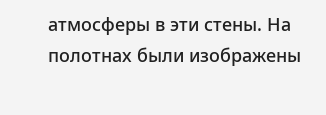атмосферы в эти стены. На полотнах были изображены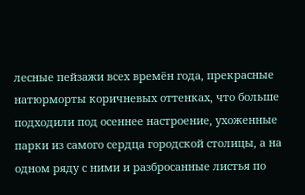лесные пейзажи всех времён года, прекрасные натюрморты коричневых оттенках, что больше подходили под осеннее настроение, ухоженные парки из самого сердца городской столицы, а на одном ряду с ними и разбросанные листья по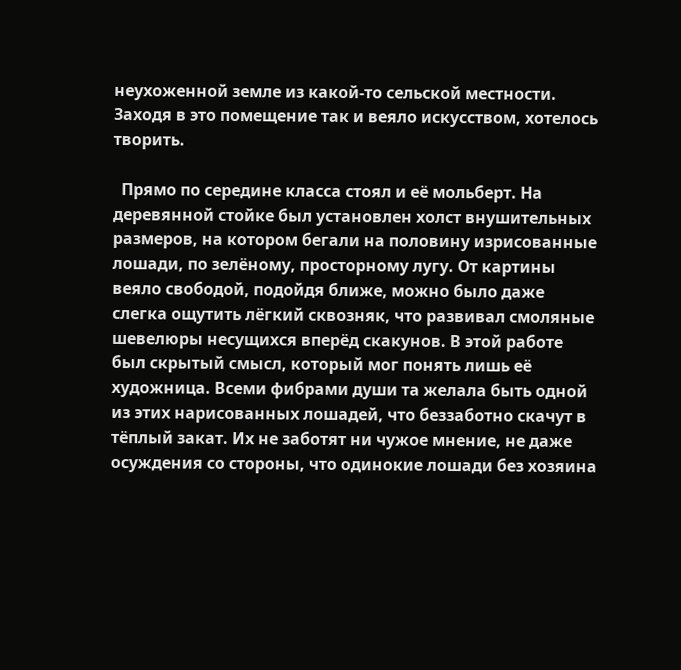неухоженной земле из какой-то сельской местности. Заходя в это помещение так и веяло искусством, хотелось творить.

  Прямо по середине класса стоял и её мольберт. На деревянной стойке был установлен холст внушительных размеров, на котором бегали на половину изрисованные лошади, по зелёному, просторному лугу. От картины веяло свободой, подойдя ближе, можно было даже слегка ощутить лёгкий сквозняк, что развивал смоляные шевелюры несущихся вперёд скакунов. В этой работе был скрытый смысл, который мог понять лишь её художница. Всеми фибрами души та желала быть одной из этих нарисованных лошадей, что беззаботно скачут в тёплый закат. Их не заботят ни чужое мнение, не даже осуждения со стороны, что одинокие лошади без хозяина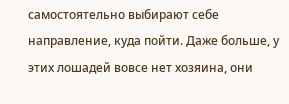самостоятельно выбирают себе направление, куда пойти. Даже больше, у этих лошадей вовсе нет хозяина, они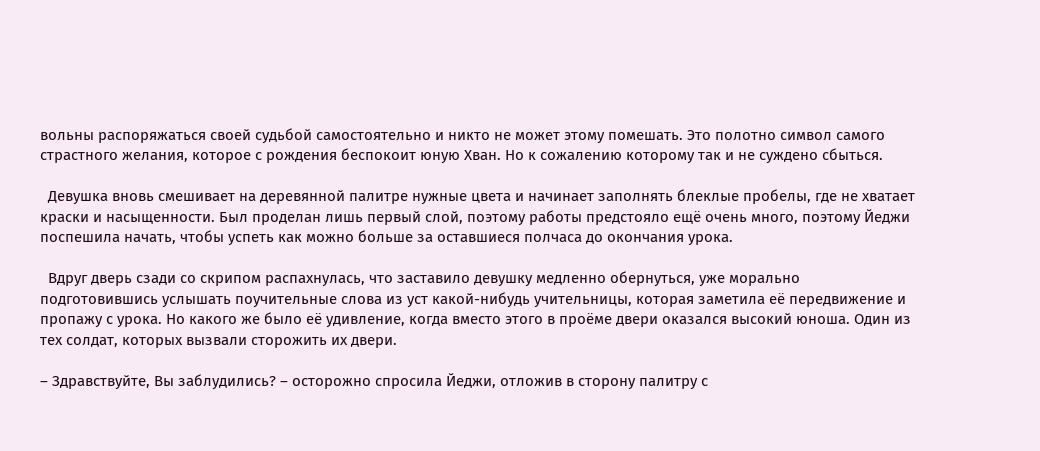вольны распоряжаться своей судьбой самостоятельно и никто не может этому помешать. Это полотно символ самого страстного желания, которое с рождения беспокоит юную Хван. Но к сожалению которому так и не суждено сбыться.

  Девушка вновь смешивает на деревянной палитре нужные цвета и начинает заполнять блеклые пробелы, где не хватает краски и насыщенности. Был проделан лишь первый слой, поэтому работы предстояло ещё очень много, поэтому Йеджи поспешила начать, чтобы успеть как можно больше за оставшиеся полчаса до окончания урока.

  Вдруг дверь сзади со скрипом распахнулась, что заставило девушку медленно обернуться, уже морально подготовившись услышать поучительные слова из уст какой-нибудь учительницы, которая заметила её передвижение и пропажу с урока. Но какого же было её удивление, когда вместо этого в проёме двери оказался высокий юноша. Один из тех солдат, которых вызвали сторожить их двери.

– Здравствуйте, Вы заблудились? – осторожно спросила Йеджи, отложив в сторону палитру с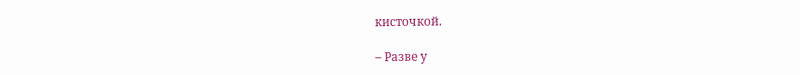кисточкой.

– Разве у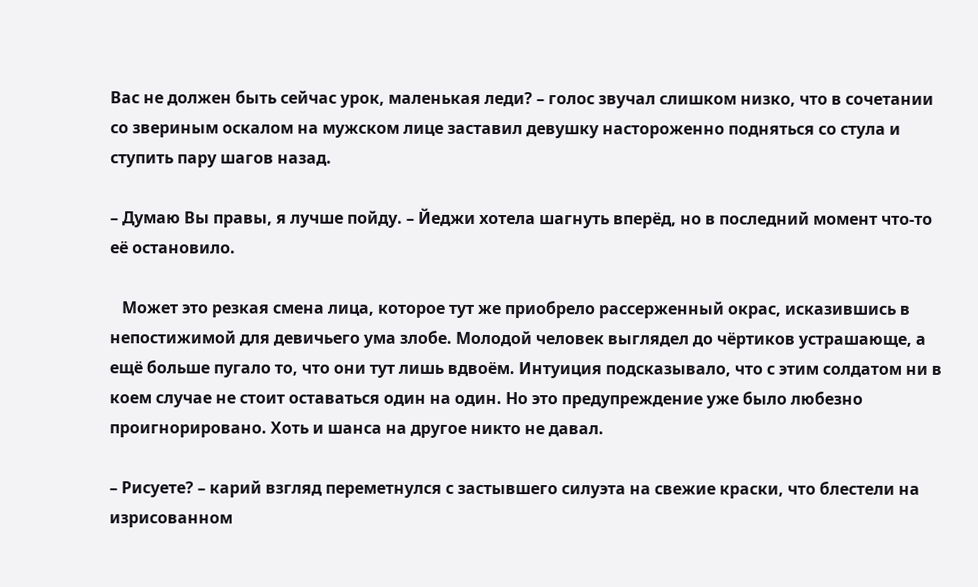Вас не должен быть сейчас урок, маленькая леди? – голос звучал слишком низко, что в сочетании со звериным оскалом на мужском лице заставил девушку настороженно подняться со стула и ступить пару шагов назад.

– Думаю Вы правы, я лучше пойду. – Йеджи хотела шагнуть вперёд, но в последний момент что-то её остановило.

   Может это резкая смена лица, которое тут же приобрело рассерженный окрас, исказившись в непостижимой для девичьего ума злобе. Молодой человек выглядел до чёртиков устрашающе, а ещё больше пугало то, что они тут лишь вдвоём. Интуиция подсказывало, что с этим солдатом ни в коем случае не стоит оставаться один на один. Но это предупреждение уже было любезно проигнорировано. Хоть и шанса на другое никто не давал.

– Рисуете? – карий взгляд переметнулся с застывшего силуэта на свежие краски, что блестели на изрисованном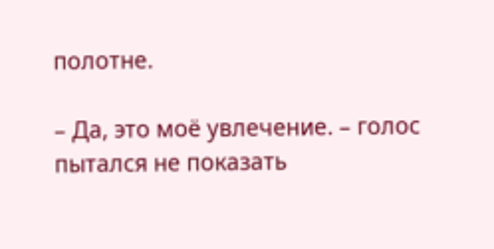полотне.

– Да, это моё увлечение. – голос пытался не показать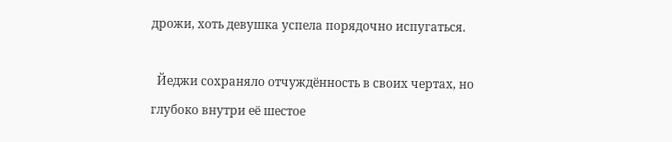дрожи, хоть девушка успела порядочно испугаться.

  Йеджи сохраняло отчуждённость в своих чертах, но глубоко внутри её шестое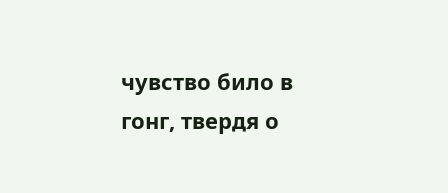чувство било в гонг, твердя о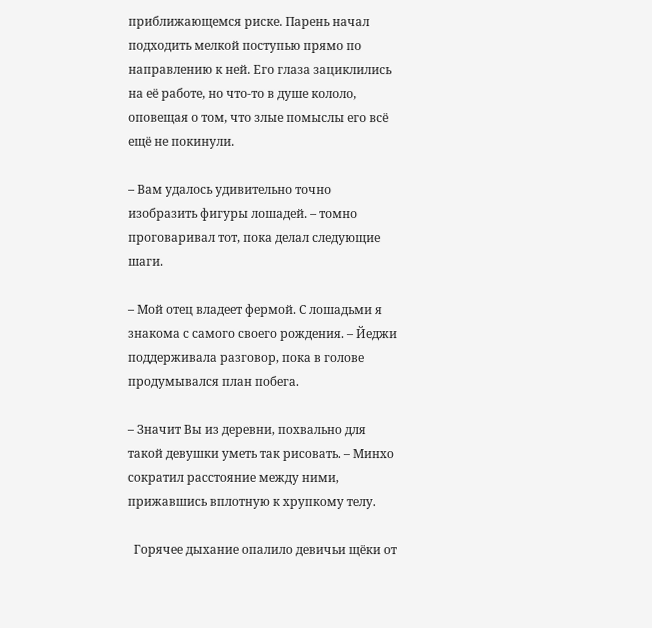приближающемся риске. Парень начал подходить мелкой поступью прямо по направлению к ней. Его глаза зациклились на её работе, но что-то в душе кололо, оповещая о том, что злые помыслы его всё ещё не покинули.

– Вам удалось удивительно точно изобразить фигуры лошадей. – томно проговаривал тот, пока делал следующие шаги.

– Мой отец владеет фермой. С лошадьми я знакома с самого своего рождения. – Йеджи поддерживала разговор, пока в голове продумывался план побега.

– Значит Вы из деревни, похвально для такой девушки уметь так рисовать. – Минхо сократил расстояние между ними, прижавшись вплотную к хрупкому телу.

  Горячее дыхание опалило девичьи щёки от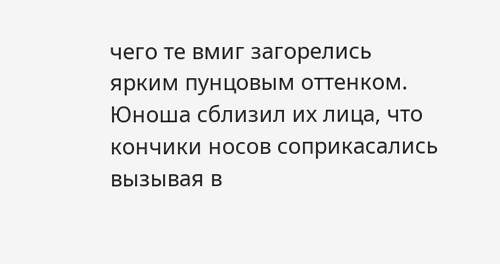чего те вмиг загорелись ярким пунцовым оттенком. Юноша сблизил их лица, что кончики носов соприкасались вызывая в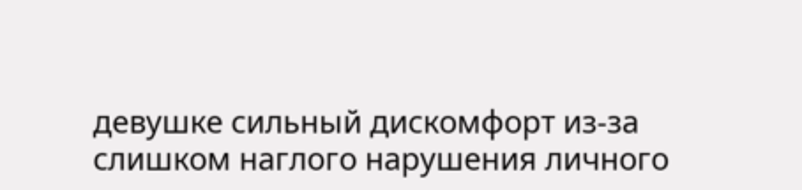девушке сильный дискомфорт из-за слишком наглого нарушения личного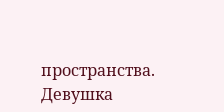пространства. Девушка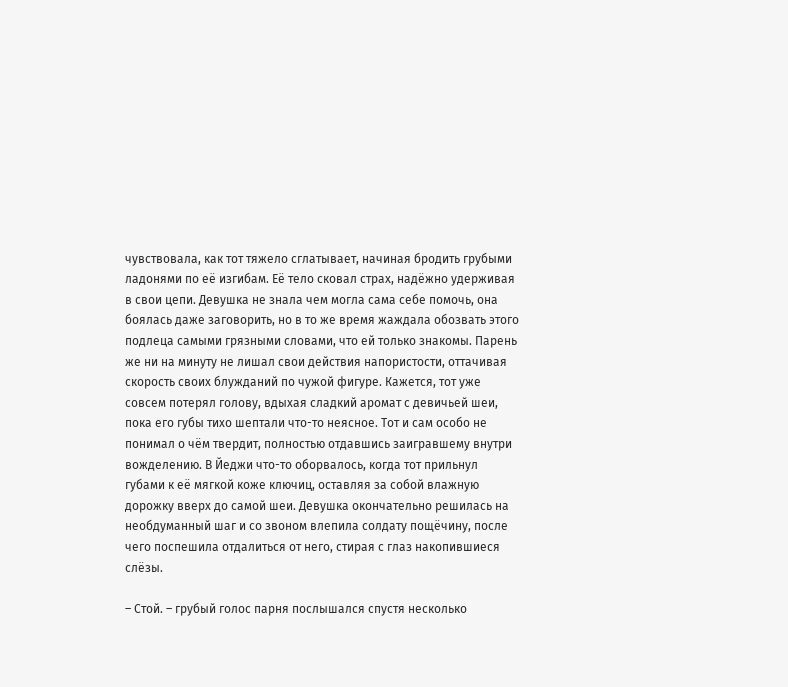чувствовала, как тот тяжело сглатывает, начиная бродить грубыми ладонями по её изгибам. Её тело сковал страх, надёжно удерживая в свои цепи. Девушка не знала чем могла сама себе помочь, она боялась даже заговорить, но в то же время жаждала обозвать этого подлеца самыми грязными словами, что ей только знакомы. Парень же ни на минуту не лишал свои действия напористости, оттачивая скорость своих блужданий по чужой фигуре. Кажется, тот уже совсем потерял голову, вдыхая сладкий аромат с девичьей шеи, пока его губы тихо шептали что-то неясное. Тот и сам особо не понимал о чём твердит, полностью отдавшись заигравшему внутри вожделению. В Йеджи что-то оборвалось, когда тот прильнул губами к её мягкой коже ключиц, оставляя за собой влажную дорожку вверх до самой шеи. Девушка окончательно решилась на необдуманный шаг и со звоном влепила солдату пощёчину, после чего поспешила отдалиться от него, стирая с глаз накопившиеся слёзы.

– Стой. – грубый голос парня послышался спустя несколько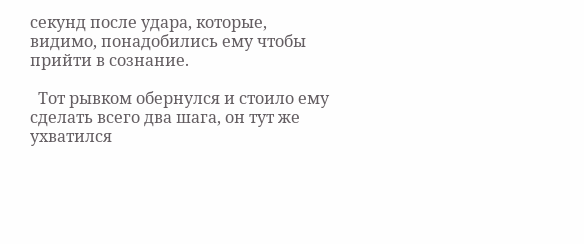секунд после удара, которые, видимо, понадобились ему чтобы прийти в сознание.

  Тот рывком обернулся и стоило ему сделать всего два шага, он тут же ухватился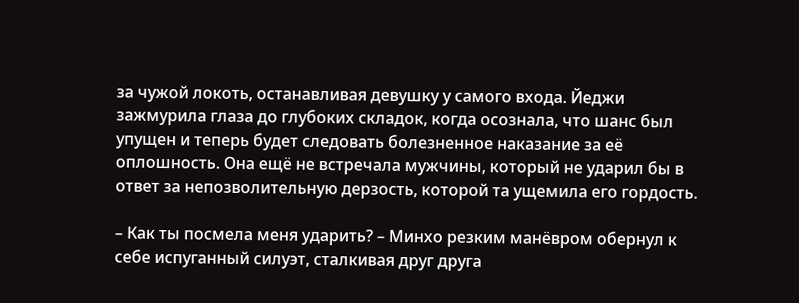за чужой локоть, останавливая девушку у самого входа. Йеджи зажмурила глаза до глубоких складок, когда осознала, что шанс был упущен и теперь будет следовать болезненное наказание за её оплошность. Она ещё не встречала мужчины, который не ударил бы в ответ за непозволительную дерзость, которой та ущемила его гордость.

– Как ты посмела меня ударить? – Минхо резким манёвром обернул к себе испуганный силуэт, сталкивая друг друга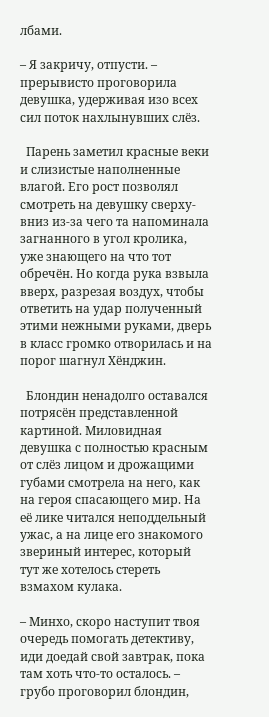лбами.

– Я закричу, отпусти. – прерывисто проговорила девушка, удерживая изо всех сил поток нахлынувших слёз.

  Парень заметил красные веки и слизистые наполненные влагой. Его рост позволял смотреть на девушку сверху-вниз из-за чего та напоминала загнанного в угол кролика, уже знающего на что тот обречён. Но когда рука взвыла вверх, разрезая воздух, чтобы ответить на удар полученный этими нежными руками, дверь в класс громко отворилась и на порог шагнул Хёнджин.

  Блондин ненадолго оставался потрясён представленной картиной. Миловидная девушка с полностью красным от слёз лицом и дрожащими губами смотрела на него, как на героя спасающего мир. На её лике читался неподдельный ужас, а на лице его знакомого звериный интерес, который тут же хотелось стереть взмахом кулака.

– Минхо, скоро наступит твоя очередь помогать детективу, иди доедай свой завтрак, пока там хоть что-то осталось. – грубо проговорил блондин,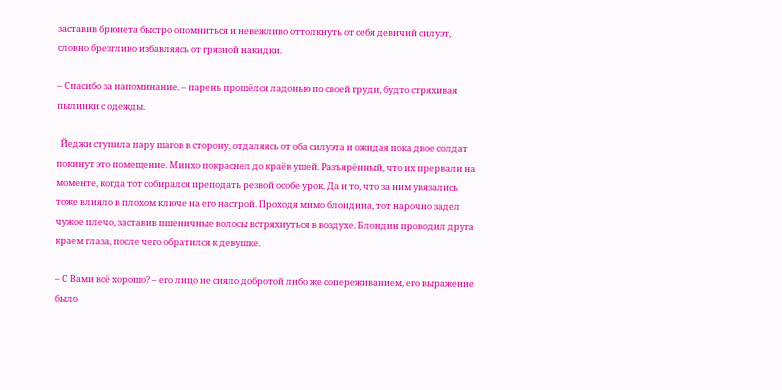заставив брюнета быстро опомниться и невежливо оттолкнуть от себя девичий силуэт, словно брезгливо избавляясь от грязной накидки.

– Спасибо за напоминание. – парень прошёлся ладонью по своей груди, будто стряхивая пылинки с одежды.

  Йеджи ступила пару шагов в сторону, отдаляясь от оба силуэта и ожидая пока двое солдат покинут это помещение. Минхо покраснел до краёв ушей. Разъярённый, что их прервали на моменте, когда тот собирался преподать резвой особе урок. Да и то, что за ним увязались тоже влияло в плохом ключе на его настрой. Проходя мимо блондина, тот нарочно задел чужое плечо, заставив пшеничные волосы встряхнуться в воздухе. Блондин проводил друга краем глаза, после чего обратился к девушке.

– С Вами всё хорошо? – его лицо не сияло добротой либо же сопереживанием, его выражение было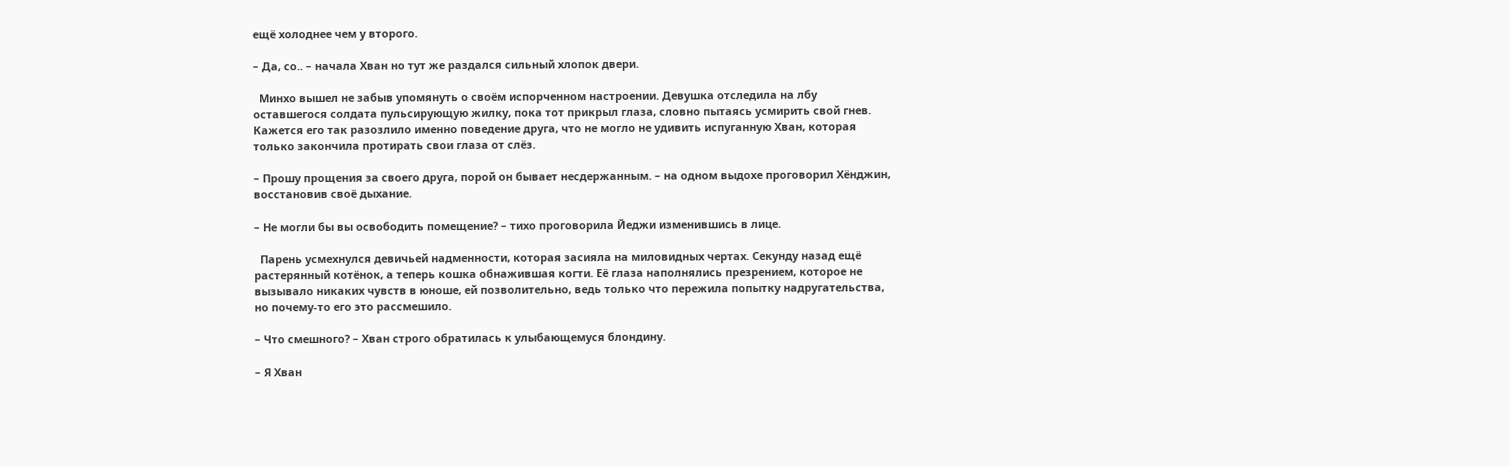ещё холоднее чем у второго.

– Да, со.. – начала Хван но тут же раздался сильный хлопок двери.

  Минхо вышел не забыв упомянуть о своём испорченном настроении. Девушка отследила на лбу оставшегося солдата пульсирующую жилку, пока тот прикрыл глаза, словно пытаясь усмирить свой гнев. Кажется его так разозлило именно поведение друга, что не могло не удивить испуганную Хван, которая только закончила протирать свои глаза от слёз.

– Прошу прощения за своего друга, порой он бывает несдержанным. – на одном выдохе проговорил Хёнджин, восстановив своё дыхание.

– Не могли бы вы освободить помещение? – тихо проговорила Йеджи изменившись в лице.

  Парень усмехнулся девичьей надменности, которая засияла на миловидных чертах. Секунду назад ещё растерянный котёнок, а теперь кошка обнажившая когти. Её глаза наполнялись презрением, которое не вызывало никаких чувств в юноше, ей позволительно, ведь только что пережила попытку надругательства, но почему-то его это рассмешило.

– Что смешного? – Хван строго обратилась к улыбающемуся блондину.

– Я Хван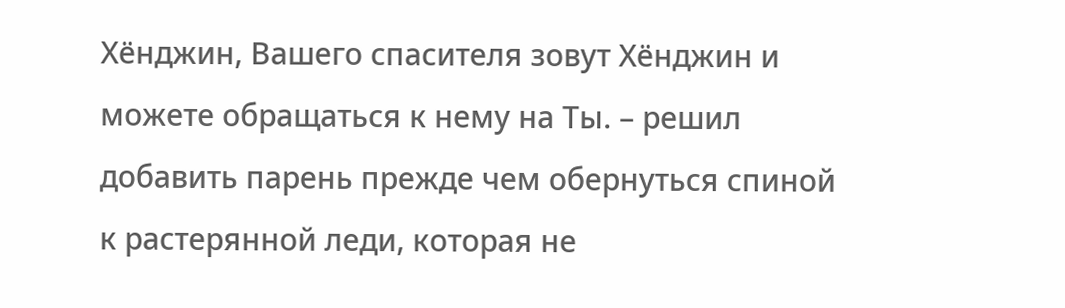Хёнджин, Вашего спасителя зовут Хёнджин и можете обращаться к нему на Ты. – решил добавить парень прежде чем обернуться спиной к растерянной леди, которая не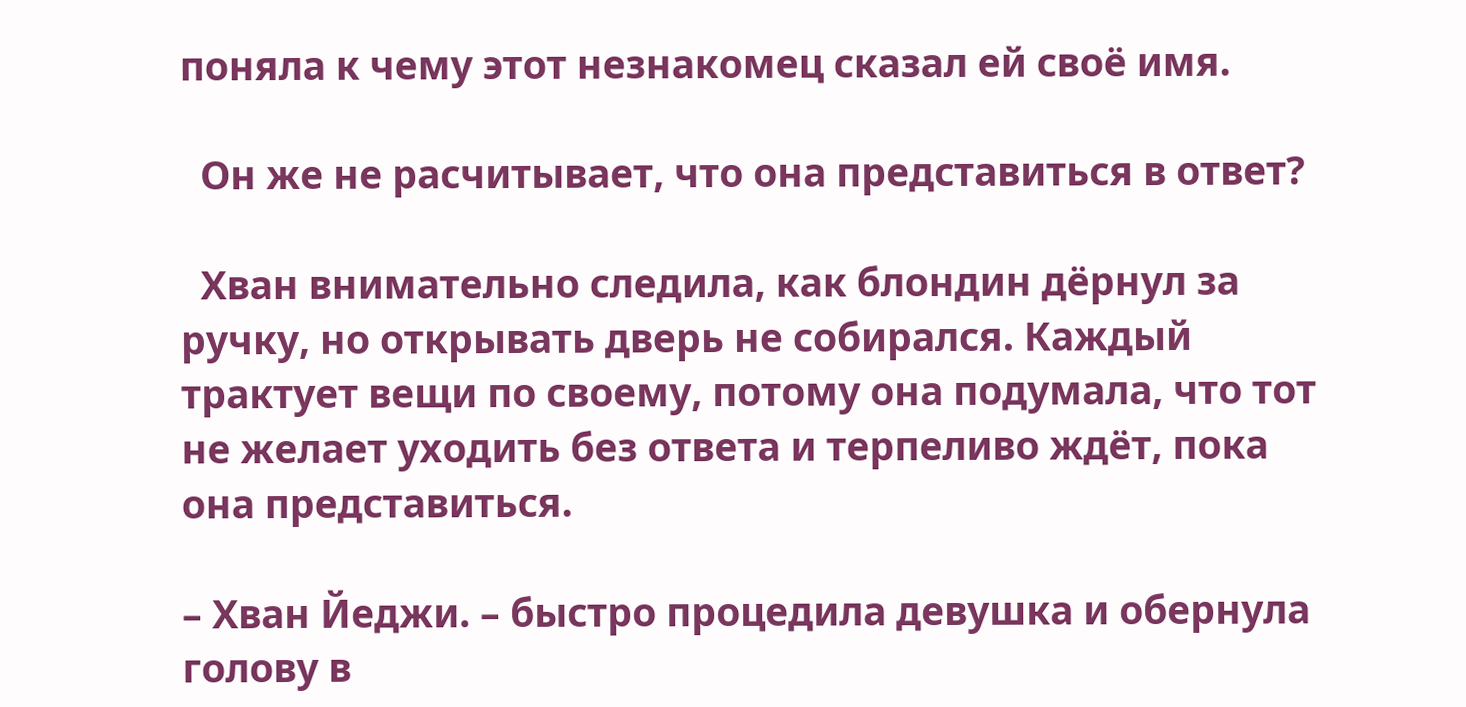поняла к чему этот незнакомец сказал ей своё имя.

  Он же не расчитывает, что она представиться в ответ?

  Хван внимательно следила, как блондин дёрнул за ручку, но открывать дверь не собирался. Каждый трактует вещи по своему, потому она подумала, что тот не желает уходить без ответа и терпеливо ждёт, пока она представиться.

– Хван Йеджи. – быстро процедила девушка и обернула голову в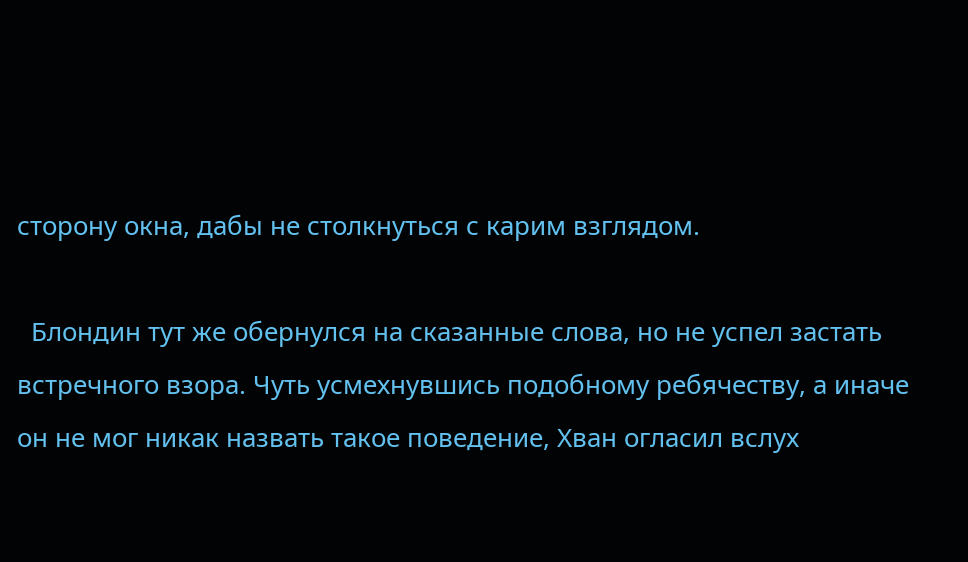сторону окна, дабы не столкнуться с карим взглядом.

  Блондин тут же обернулся на сказанные слова, но не успел застать встречного взора. Чуть усмехнувшись подобному ребячеству, а иначе он не мог никак назвать такое поведение, Хван огласил вслух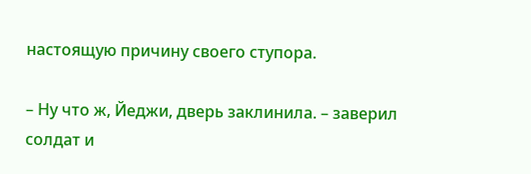настоящую причину своего ступора.

– Ну что ж, Йеджи, дверь заклинила. – заверил солдат и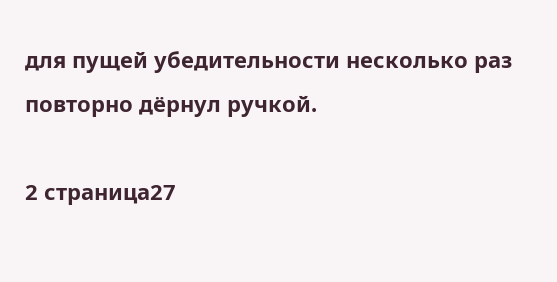для пущей убедительности несколько раз повторно дёрнул ручкой.

2 страница27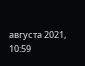августа 2021, 10:59